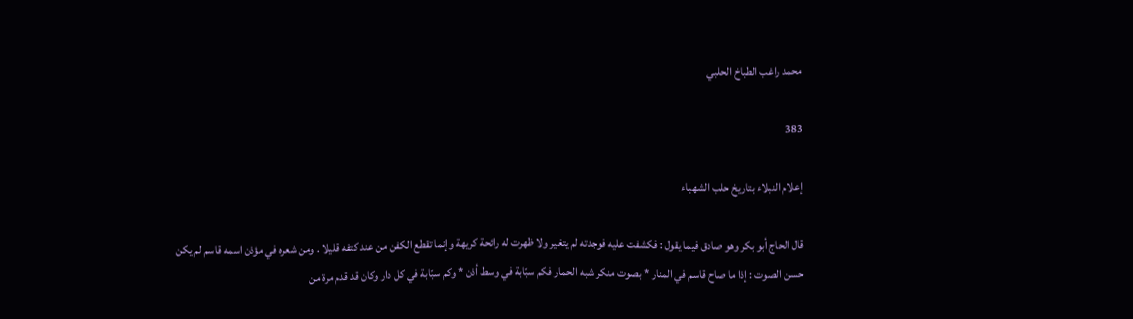محمد راغب الطباخ الحلبي

383

إعلام النبلاء بتاريخ حلب الشهباء

قال الحاج أبو بكر وهو صادق فيما يقول : فكشفت عليه فوجدته لم يتغير ولا ظهرت له رائحة كريهة وإنما تقطع الكفن من عند كتفه قليلا . ومن شعره في مؤذن اسمه قاسم لم يكن حسن الصوت : إذا ما صاح قاسم في المنار * بصوت منكر شبه الحمار فكم سبّابة في وسط أذن * وكم سبّابة في كل دار وكان قد قدم مرة من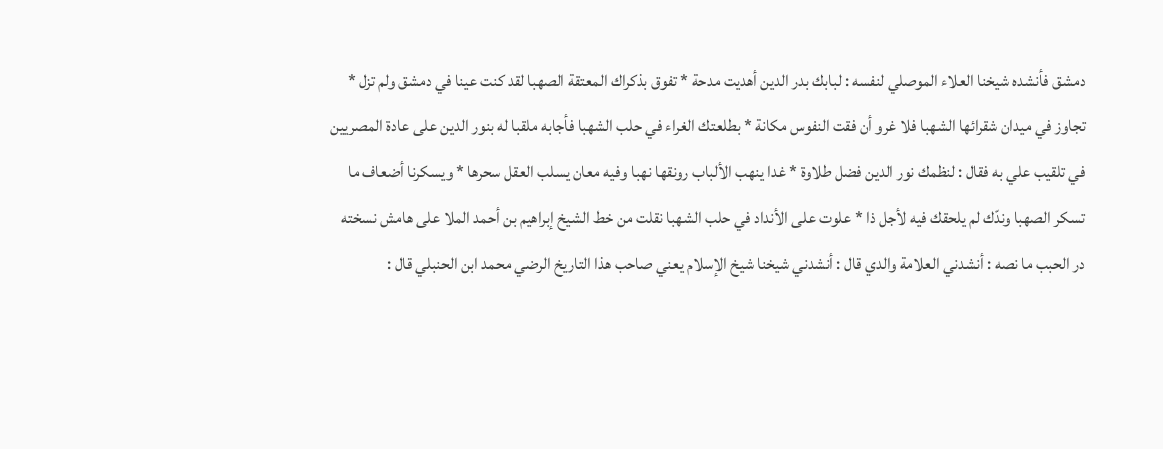دمشق فأنشده شيخنا العلاء الموصلي لنفسه : لبابك بدر الدين أهديت مدحة * تفوق بذكراك المعتقة الصهبا لقد كنت عينا في دمشق ولم تزل * تجاوز في ميدان شقرائها الشهبا فلا غرو أن فقت النفوس مكانة * بطلعتك الغراء في حلب الشهبا فأجابه ملقبا له بنور الدين على عادة المصريين في تلقيب علي به فقال : لنظمك نور الدين فضل طلاوة * غدا ينهب الألباب رونقها نهبا وفيه معان يسلب العقل سحرها * ويسكرنا أضعاف ما تسكر الصهبا وندّك لم يلحقك فيه لأجل ذا * علوت على الأنداد في حلب الشهبا نقلت من خط الشيخ إبراهيم بن أحمد الملا على هامش نسخته در الحبب ما نصه : أنشدني العلامة والدي قال : أنشدني شيخنا شيخ الإسلام يعني صاحب هذا التاريخ الرضي محمد ابن الحنبلي قال :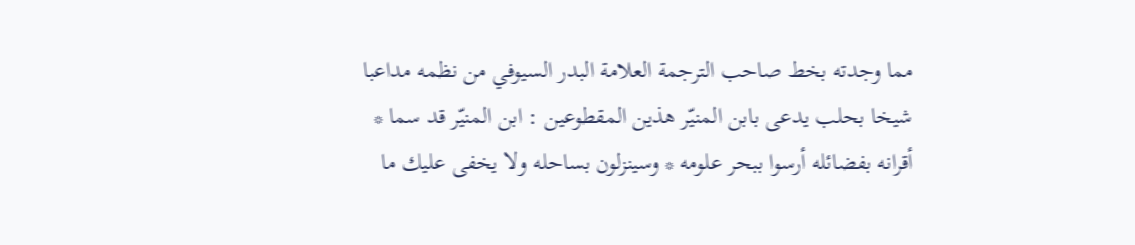مما وجدته بخط صاحب الترجمة العلامة البدر السيوفي من نظمه مداعبا شيخا بحلب يدعى بابن المنيّر هذين المقطوعين : ابن المنيّر قد سما * أقرانه بفضائله أرسوا ببحر علومه * وسينزلون بساحله ولا يخفى عليك ما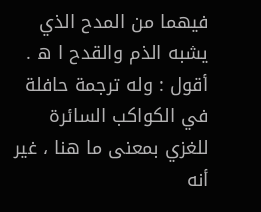فيهما من المدح الذي يشبه الذم والقدح ا ه . أقول : وله ترجمة حافلة في الكواكب السائرة للغزي بمعنى ما هنا ، غير أنه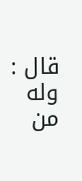قال : وله من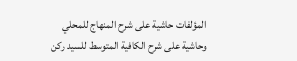المؤلفات حاشية على شرح المنهاج للمحلي وحاشية على شرح الكافية المتوسط للسيد ركن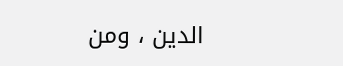الدين ، ومن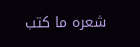شعره ما كتب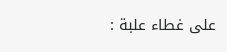على غطاء علبة :